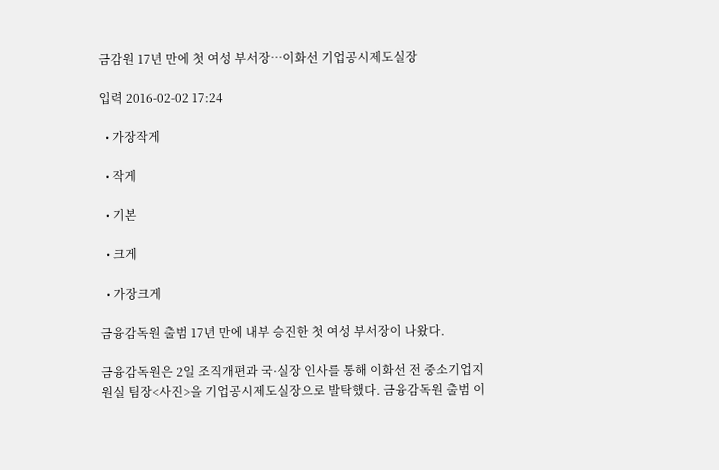금감원 17년 만에 첫 여성 부서장…이화선 기업공시제도실장

입력 2016-02-02 17:24

  • 가장작게

  • 작게

  • 기본

  • 크게

  • 가장크게

금융감독원 출범 17년 만에 내부 승진한 첫 여성 부서장이 나왔다.

금융감독원은 2일 조직개편과 국·실장 인사를 통해 이화선 전 중소기업지원실 팀장<사진>을 기업공시제도실장으로 발탁했다. 금융감독원 출범 이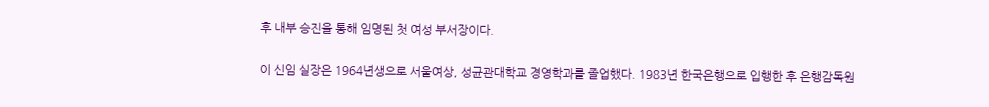후 내부 승진을 통해 임명된 첫 여성 부서장이다.

이 신임 실장은 1964년생으로 서울여상, 성균관대학교 경영학과를 졸업했다. 1983년 한국은행으로 입행한 후 은행감독원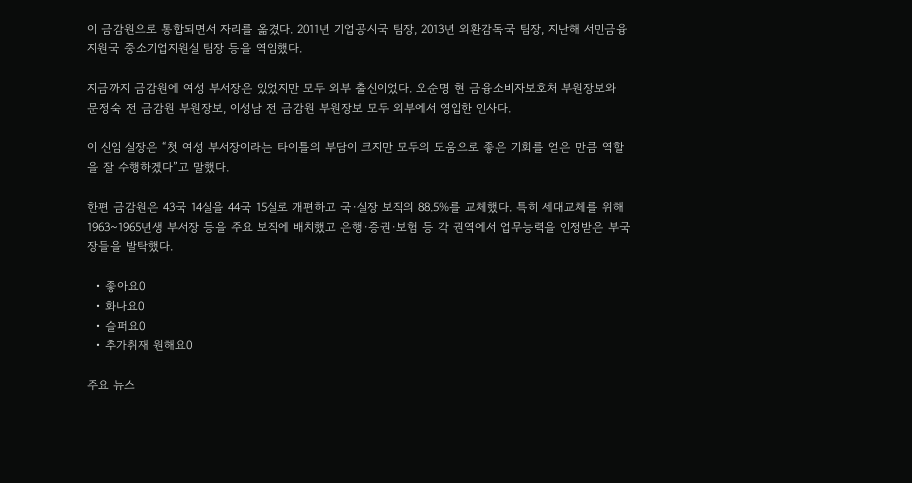이 금감원으로 통합되면서 자리를 옮겼다. 2011년 기업공시국 팀장, 2013년 외환감독국 팀장, 지난해 서민금융지원국 중소기업지원실 팀장 등을 역임했다.

지금까지 금감원에 여성 부서장은 있었지만 모두 외부 출신이었다. 오순명 현 금융소비자보호처 부원장보와 문정숙 전 금감원 부원장보, 이성남 전 금감원 부원장보 모두 외부에서 영입한 인사다.

이 신임 실장은 “첫 여성 부서장이라는 타이틀의 부담이 크지만 모두의 도움으로 좋은 기회를 얻은 만큼 역할을 잘 수행하겠다”고 말했다.

한편 금감원은 43국 14실을 44국 15실로 개편하고 국·실장 보직의 88.5%를 교체했다. 특히 세대교체를 위해 1963~1965년생 부서장 등을 주요 보직에 배치했고 은행·증권·보험 등 각 권역에서 업무능력을 인정받은 부국장들을 발탁했다.

  • 좋아요0
  • 화나요0
  • 슬퍼요0
  • 추가취재 원해요0

주요 뉴스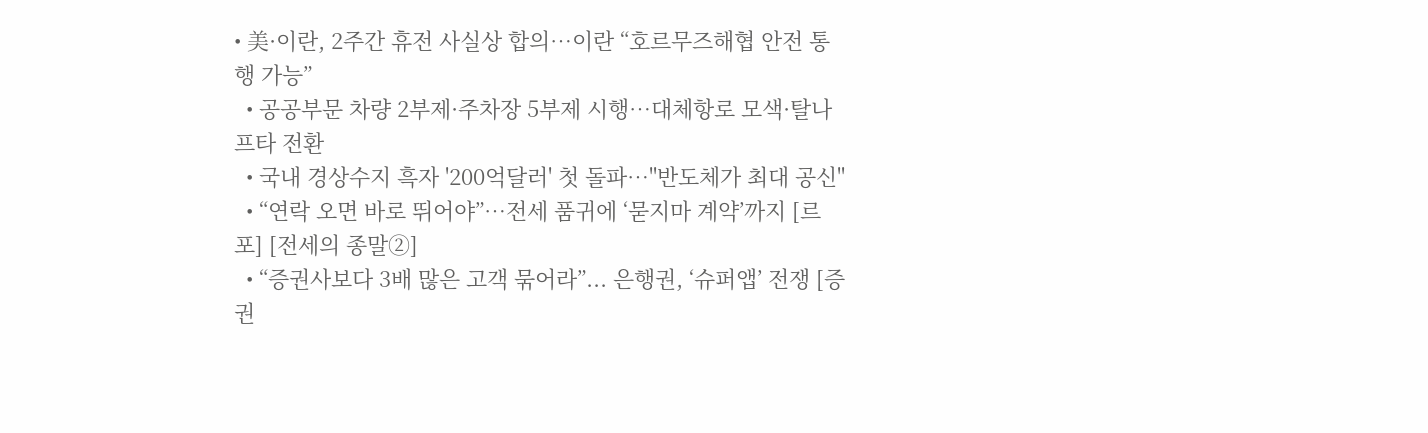• 美·이란, 2주간 휴전 사실상 합의…이란 “호르무즈해협 안전 통행 가능”
  • 공공부문 차량 2부제·주차장 5부제 시행⋯대체항로 모색·탈나프타 전환
  • 국내 경상수지 흑자 '200억달러' 첫 돌파⋯"반도체가 최대 공신"
  • “연락 오면 바로 뛰어야”⋯전세 품귀에 ‘묻지마 계약’까지 [르포] [전세의 종말②]
  • “증권사보다 3배 많은 고객 묶어라”... 은행권, ‘슈퍼앱’ 전쟁 [증권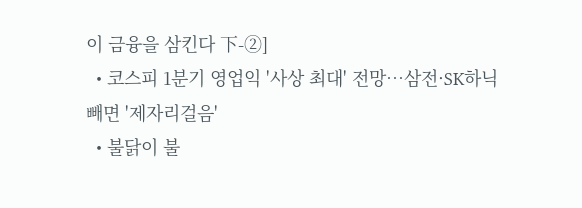이 금융을 삼킨다 下-②]
  • 코스피 1분기 영업익 '사상 최대' 전망…삼전·SK하닉 빼면 '제자리걸음'
  • 불닭이 불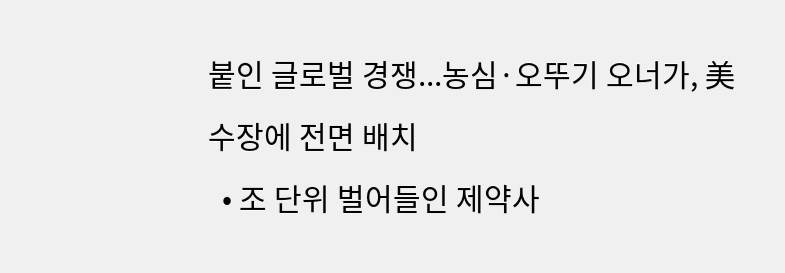붙인 글로벌 경쟁...농심·오뚜기 오너가, 美수장에 전면 배치
  • 조 단위 벌어들인 제약사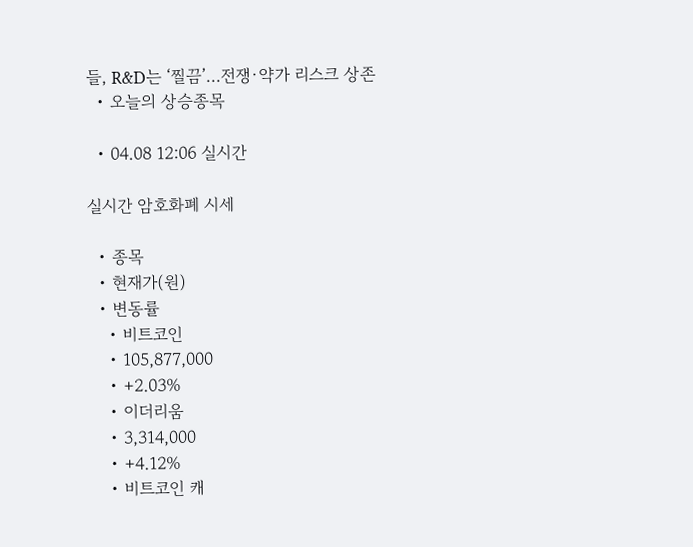들, R&D는 ‘찔끔’…전쟁·약가 리스크 상존
  • 오늘의 상승종목

  • 04.08 12:06 실시간

실시간 암호화폐 시세

  • 종목
  • 현재가(원)
  • 변동률
    • 비트코인
    • 105,877,000
    • +2.03%
    • 이더리움
    • 3,314,000
    • +4.12%
    • 비트코인 캐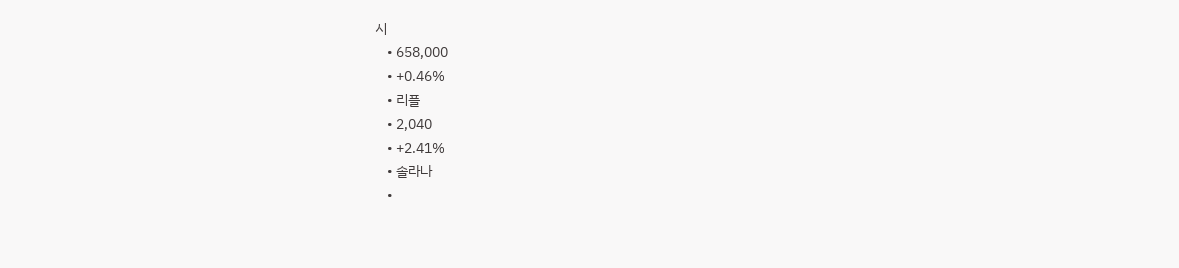시
    • 658,000
    • +0.46%
    • 리플
    • 2,040
    • +2.41%
    • 솔라나
    •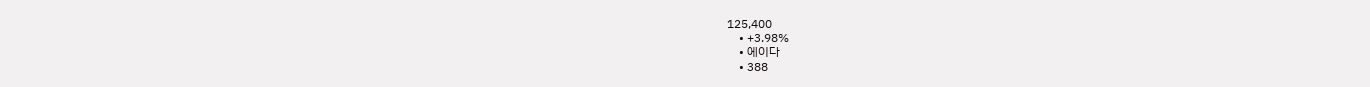125,400
    • +3.98%
    • 에이다
    • 388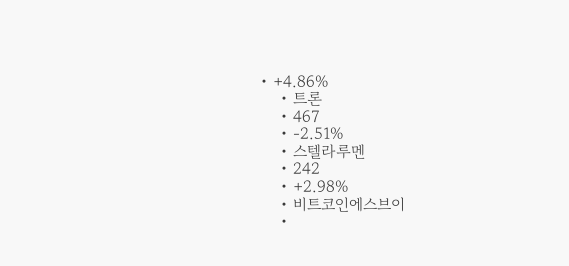• +4.86%
    • 트론
    • 467
    • -2.51%
    • 스텔라루멘
    • 242
    • +2.98%
    • 비트코인에스브이
    •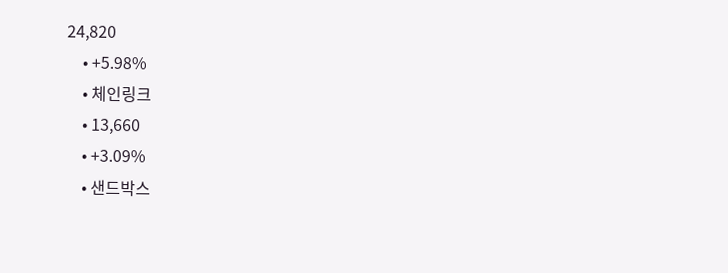24,820
    • +5.98%
    • 체인링크
    • 13,660
    • +3.09%
    • 샌드박스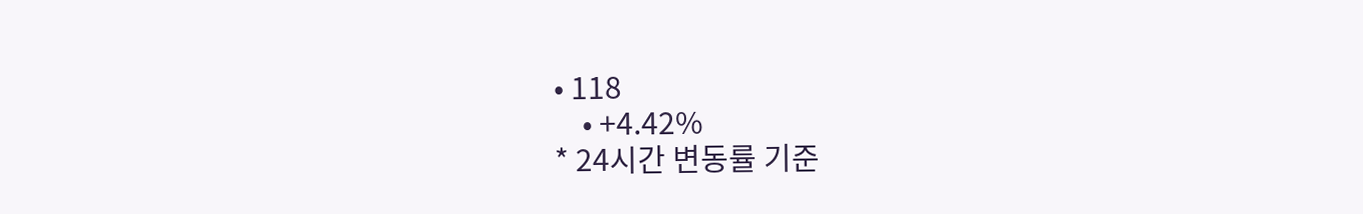• 118
    • +4.42%
* 24시간 변동률 기준